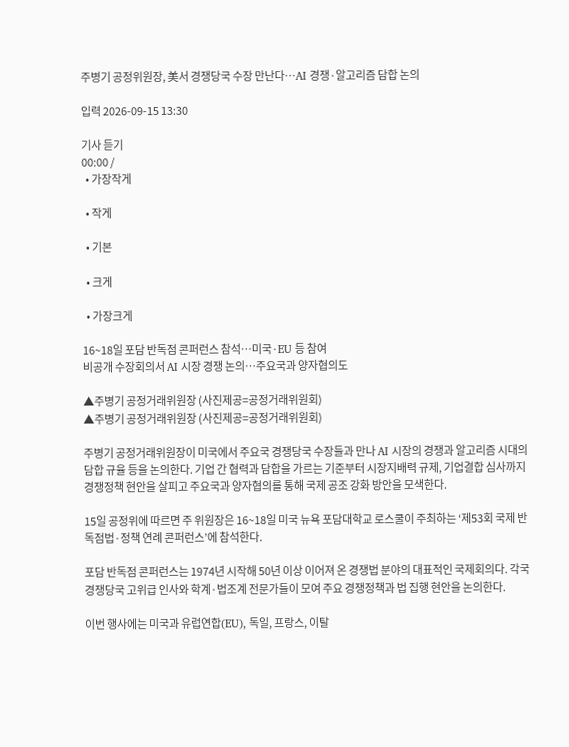주병기 공정위원장, 美서 경쟁당국 수장 만난다…AI 경쟁·알고리즘 담합 논의

입력 2026-09-15 13:30

기사 듣기
00:00 /
  • 가장작게

  • 작게

  • 기본

  • 크게

  • 가장크게

16~18일 포담 반독점 콘퍼런스 참석…미국·EU 등 참여
비공개 수장회의서 AI 시장 경쟁 논의…주요국과 양자협의도

▲주병기 공정거래위원장 (사진제공=공정거래위원회)
▲주병기 공정거래위원장 (사진제공=공정거래위원회)

주병기 공정거래위원장이 미국에서 주요국 경쟁당국 수장들과 만나 AI 시장의 경쟁과 알고리즘 시대의 담합 규율 등을 논의한다. 기업 간 협력과 담합을 가르는 기준부터 시장지배력 규제, 기업결합 심사까지 경쟁정책 현안을 살피고 주요국과 양자협의를 통해 국제 공조 강화 방안을 모색한다.

15일 공정위에 따르면 주 위원장은 16~18일 미국 뉴욕 포담대학교 로스쿨이 주최하는 ‘제53회 국제 반독점법·정책 연례 콘퍼런스’에 참석한다.

포담 반독점 콘퍼런스는 1974년 시작해 50년 이상 이어져 온 경쟁법 분야의 대표적인 국제회의다. 각국 경쟁당국 고위급 인사와 학계·법조계 전문가들이 모여 주요 경쟁정책과 법 집행 현안을 논의한다.

이번 행사에는 미국과 유럽연합(EU), 독일, 프랑스, 이탈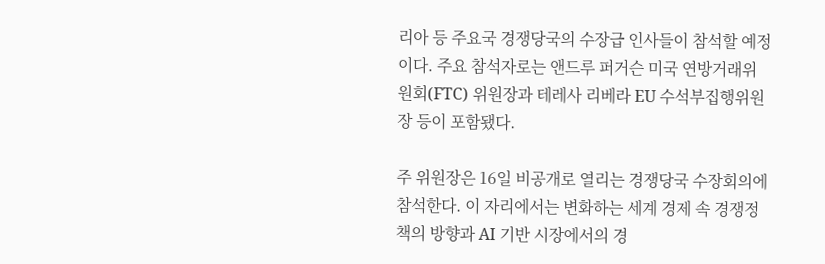리아 등 주요국 경쟁당국의 수장급 인사들이 참석할 예정이다. 주요 참석자로는 앤드루 퍼거슨 미국 연방거래위원회(FTC) 위원장과 테레사 리베라 EU 수석부집행위원장 등이 포함됐다.

주 위원장은 16일 비공개로 열리는 경쟁당국 수장회의에 참석한다. 이 자리에서는 변화하는 세계 경제 속 경쟁정책의 방향과 AI 기반 시장에서의 경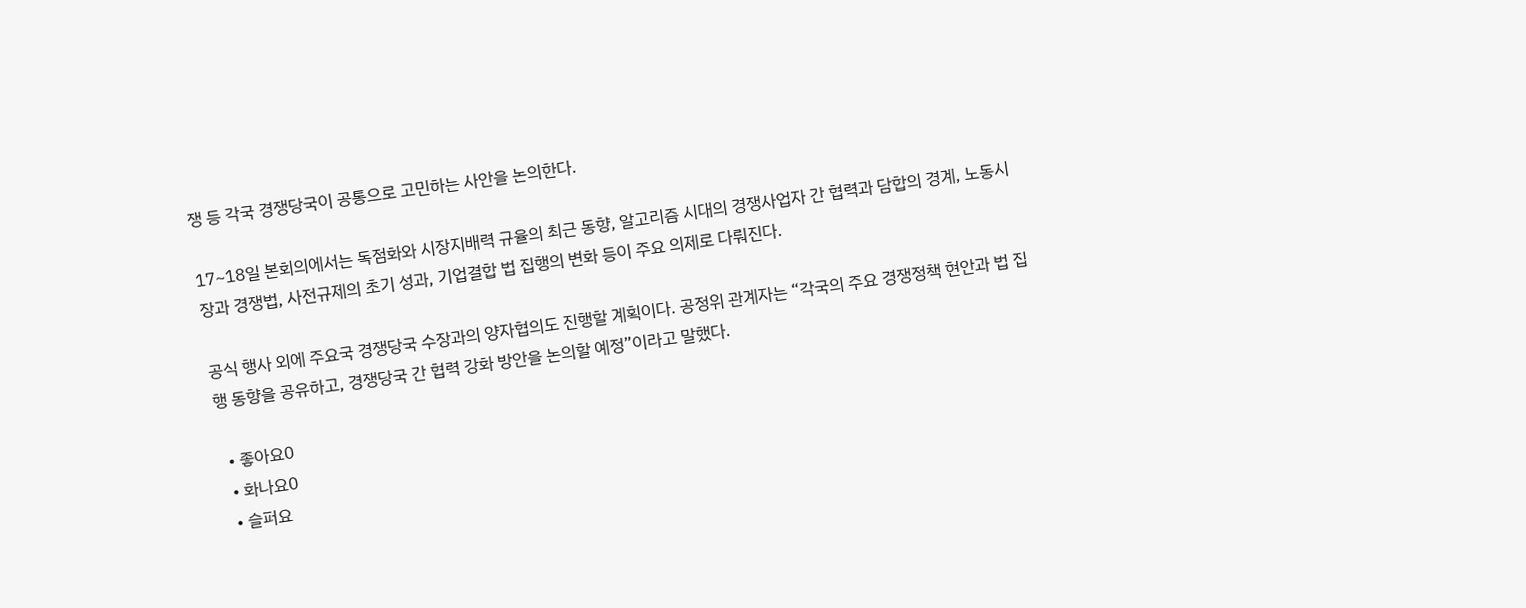쟁 등 각국 경쟁당국이 공통으로 고민하는 사안을 논의한다.

17~18일 본회의에서는 독점화와 시장지배력 규율의 최근 동향, 알고리즘 시대의 경쟁사업자 간 협력과 담합의 경계, 노동시장과 경쟁법, 사전규제의 초기 성과, 기업결합 법 집행의 변화 등이 주요 의제로 다뤄진다.

공식 행사 외에 주요국 경쟁당국 수장과의 양자협의도 진행할 계획이다. 공정위 관계자는 “각국의 주요 경쟁정책 현안과 법 집행 동향을 공유하고, 경쟁당국 간 협력 강화 방안을 논의할 예정”이라고 말했다.

  • 좋아요0
  • 화나요0
  • 슬퍼요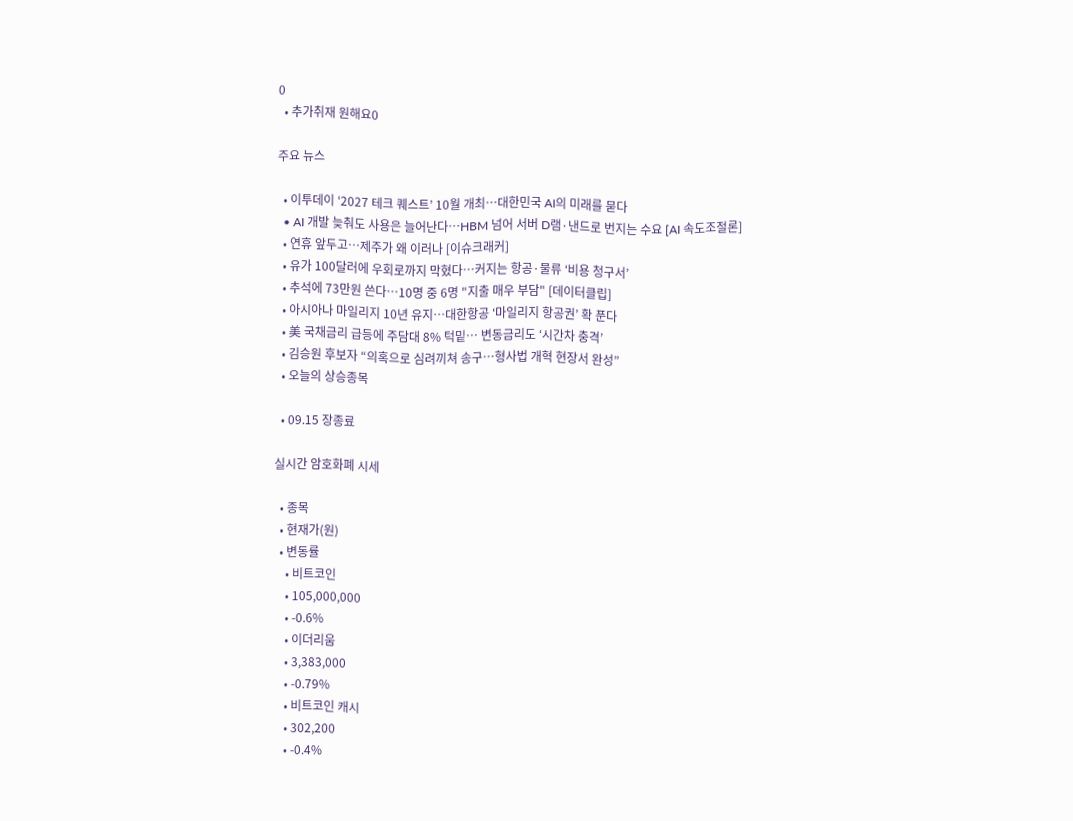0
  • 추가취재 원해요0

주요 뉴스

  • 이투데이 ‘2027 테크 퀘스트’ 10월 개최⋯대한민국 AI의 미래를 묻다
  • AI 개발 늦춰도 사용은 늘어난다⋯HBM 넘어 서버 D램·낸드로 번지는 수요 [AI 속도조절론]
  • 연휴 앞두고…제주가 왜 이러나 [이슈크래커]
  • 유가 100달러에 우회로까지 막혔다…커지는 항공·물류 ‘비용 청구서’
  • 추석에 73만원 쓴다…10명 중 6명 "지출 매우 부담" [데이터클립]
  • 아시아나 마일리지 10년 유지…대한항공 ‘마일리지 항공권’ 확 푼다
  • 美 국채금리 급등에 주담대 8% 턱밑… 변동금리도 ‘시간차 충격’
  • 김승원 후보자 “의혹으로 심려끼쳐 송구…형사법 개혁 현장서 완성”
  • 오늘의 상승종목

  • 09.15 장종료

실시간 암호화폐 시세

  • 종목
  • 현재가(원)
  • 변동률
    • 비트코인
    • 105,000,000
    • -0.6%
    • 이더리움
    • 3,383,000
    • -0.79%
    • 비트코인 캐시
    • 302,200
    • -0.4%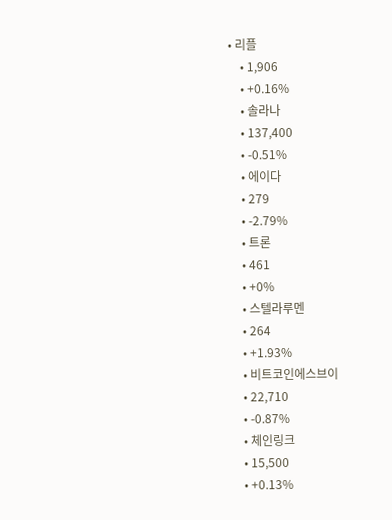• 리플
    • 1,906
    • +0.16%
    • 솔라나
    • 137,400
    • -0.51%
    • 에이다
    • 279
    • -2.79%
    • 트론
    • 461
    • +0%
    • 스텔라루멘
    • 264
    • +1.93%
    • 비트코인에스브이
    • 22,710
    • -0.87%
    • 체인링크
    • 15,500
    • +0.13%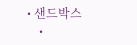• 샌드박스
    •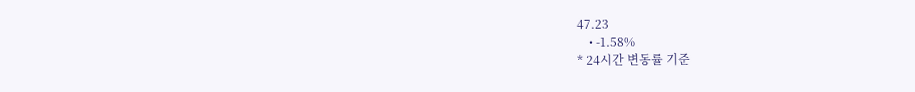47.23
    • -1.58%
* 24시간 변동률 기준